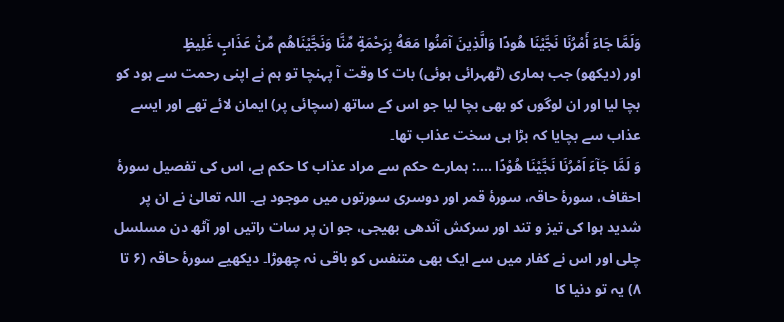وَلَمَّا جَاءَ أَمْرُنَا نَجَّيْنَا هُودًا وَالَّذِينَ آمَنُوا مَعَهُ بِرَحْمَةٍ مِّنَّا وَنَجَّيْنَاهُم مِّنْ عَذَابٍ غَلِيظٍ
اور (دیکھو) جب ہماری (ٹھہرائی ہوئی) بات کا وقت آ پہنچا تو ہم نے اپنی رحمت سے ہود کو بچا لیا اور ان لوگوں کو بھی بچا لیا جو اس کے ساتھ (سچائی پر) ایمان لائے تھے اور ایسے عذاب سے بچایا کہ بڑا ہی سخت عذاب تھا۔
وَ لَمَّا جَآءَ اَمْرُنَا نَجَّيْنَا هُوْدًا ....: ہمارے حکم سے مراد عذاب کا حکم ہے، اس کی تفصیل سورۂ احقاف، سورۂ حاقہ، سورۂ قمر اور دوسری سورتوں میں موجود ہے۔ اللہ تعالیٰ نے ان پر شدید ہوا کی تیز و تند اور سرکش آندھی بھیجی، جو ان پر سات راتیں اور آٹھ دن مسلسل چلی اور اس نے کفار میں سے ایک بھی متنفس کو باقی نہ چھوڑا۔ دیکھیے سورۂ حاقہ (۶ تا ۸) یہ تو دنیا کا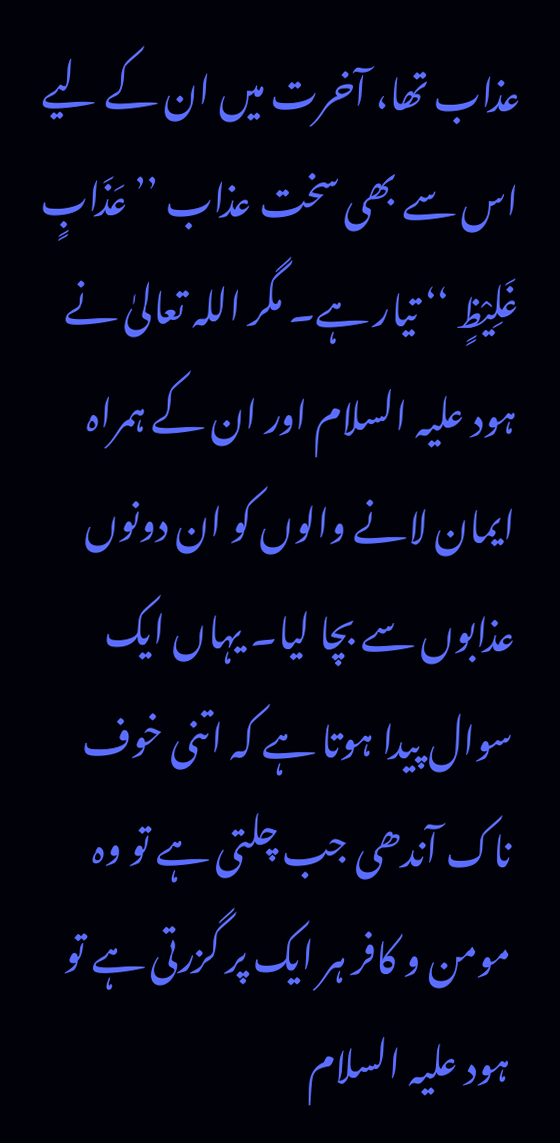عذاب تھا، آخرت میں ان کے لیے اس سے بھی سخت عذاب ’’عَذَابٍ غَلِيْظٍ ‘‘ تیار ہے۔ مگر اللہ تعالیٰ نے ہود علیہ السلام اور ان کے ہمراہ ایمان لانے والوں کو ان دونوں عذابوں سے بچا لیا۔ یہاں ایک سوال پیدا ہوتا ہے کہ اتنی خوف ناک آندھی جب چلتی ہے تو وہ مومن و کافر ہر ایک پر گزرتی ہے تو ہود علیہ السلام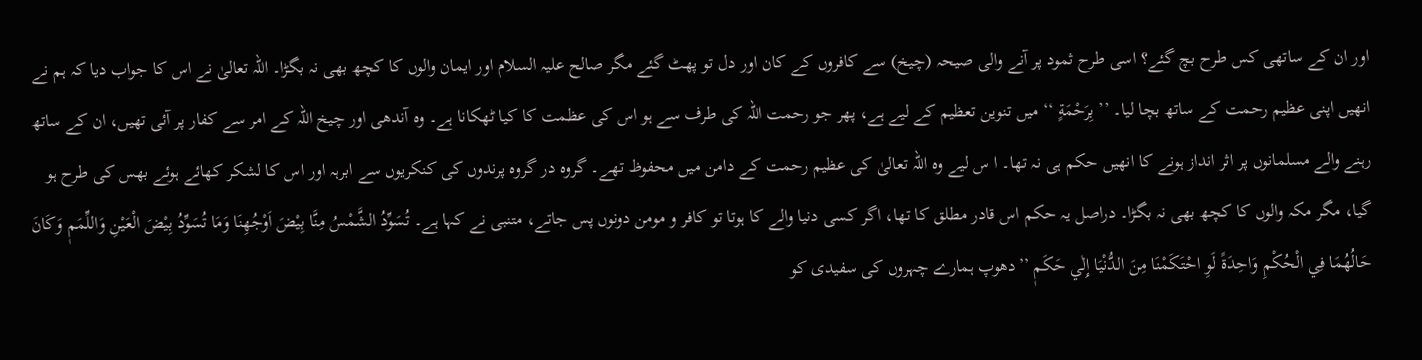اور ان کے ساتھی کس طرح بچ گئے؟ اسی طرح ثمود پر آنے والی صیحہ (چیخ) سے کافروں کے کان اور دل تو پھٹ گئے مگر صالح علیہ السلام اور ایمان والوں کا کچھ بھی نہ بگڑا۔ اللہ تعالیٰ نے اس کا جواب دیا کہ ہم نے انھیں اپنی عظیم رحمت کے ساتھ بچا لیا۔ ’’ بِرَحْمَةٍ ‘‘ میں تنوین تعظیم کے لیے ہے، پھر جو رحمت اللہ کی طرف سے ہو اس کی عظمت کا کیا ٹھکانا ہے۔ وہ آندھی اور چیخ اللہ کے امر سے کفار پر آئی تھیں، ان کے ساتھ رہنے والے مسلمانوں پر اثر انداز ہونے کا انھیں حکم ہی نہ تھا۔ ا س لیے وہ اللہ تعالیٰ کی عظیم رحمت کے دامن میں محفوظ تھے۔ گروہ در گروہ پرندوں کی کنکریوں سے ابرہہ اور اس کا لشکر کھائے ہوئے بھس کی طرح ہو گیا، مگر مکہ والوں کا کچھ بھی نہ بگڑا۔ دراصل یہ حکم اس قادر مطلق کا تھا، اگر کسی دنیا والے کا ہوتا تو کافر و مومن دونوں پس جاتے، متنبی نے کہا ہے۔ تُسَوِّدُ الشَّمْسُ مِنَّا بِيْضَ اَوْجُهِنَا وَمَا تُسَوِّدُ بِيْضَ الْعَيْنِ وَاللِّمَمٖ وَكَانَ حَالُهُمَا فِي الْحُكْمِ وَاحِدَةً لَوِ احْتَكَمْنَا مِنَ الدُّنْيَا إِلٰي حَكَمٖ ’’دھوپ ہمارے چہروں کی سفیدی کو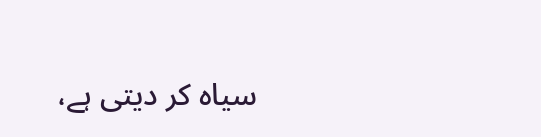سیاہ کر دیتی ہے،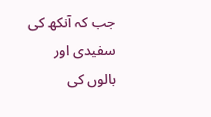جب کہ آنکھ کی سفیدی اور بالوں کی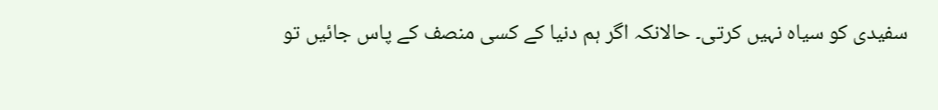سفیدی کو سیاہ نہیں کرتی۔ حالانکہ اگر ہم دنیا کے کسی منصف کے پاس جائیں تو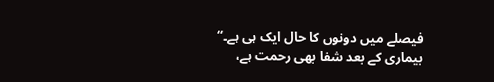فیصلے میں دونوں کا حال ایک ہی ہے۔‘‘ بیماری کے بعد شفا بھی رحمت ہے،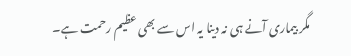مگر بیماری آنے ہی نہ دینا یہ اس سے بھی عظیم رحمت ہے۔